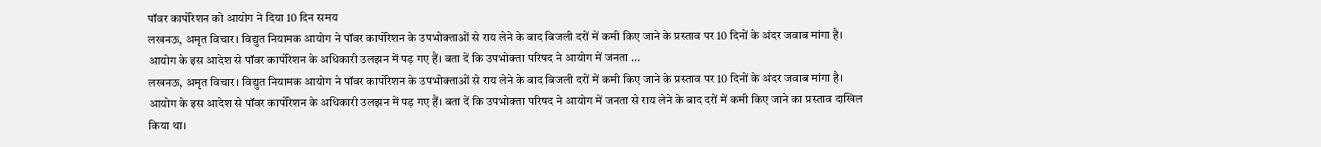पॉवर कार्पोरेशन को आयोग ने दिया 10 दिन समय
लखनऊ, अमृत विचार। विद्युत नियामक आयोग ने पॉवर कार्पोरेशन के उपभोक्ताओं से राय लेने के बाद बिजली दरों में कमी किए जाने के प्रस्ताव पर 10 दिनों के अंदर जवाब मांगा है। आयोग के इस आदेश से पॉवर कार्पोरेशन के अधिकारी उलझन में पड़ गए हैं। बता दें कि उपभोक्ता परिषद ने आयोग में जनता …
लखनऊ, अमृत विचार। विद्युत नियामक आयोग ने पॉवर कार्पोरेशन के उपभोक्ताओं से राय लेने के बाद बिजली दरों में कमी किए जाने के प्रस्ताव पर 10 दिनों के अंदर जवाब मांगा है। आयोग के इस आदेश से पॉवर कार्पोरेशन के अधिकारी उलझन में पड़ गए हैं। बता दें कि उपभोक्ता परिषद ने आयोग में जनता से राय लेने के बाद दरों में कमी किए जाने का प्रस्ताव दाखिल किया था।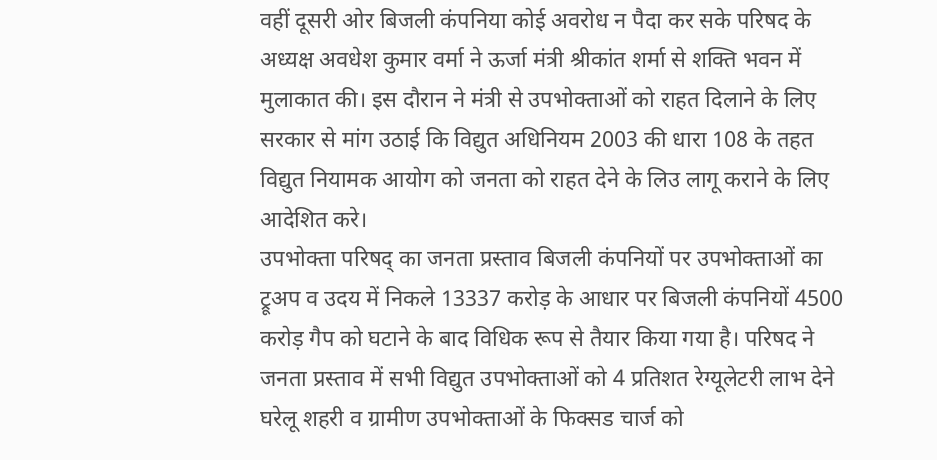वहीं दूसरी ओर बिजली कंपनिया कोई अवरोध न पैदा कर सके परिषद के अध्यक्ष अवधेश कुमार वर्मा ने ऊर्जा मंत्री श्रीकांत शर्मा से शक्ति भवन में मुलाकात की। इस दौरान ने मंत्री से उपभोक्ताओं को राहत दिलाने के लिए सरकार से मांग उठाई कि विद्युत अधिनियम 2003 की धारा 108 के तहत विद्युत नियामक आयोग को जनता को राहत देने के लिउ लागू कराने के लिए आदेशित करे।
उपभोक्ता परिषद् का जनता प्रस्ताव बिजली कंपनियों पर उपभोक्ताओं का ट्रूअप व उदय में निकले 13337 करोड़ के आधार पर बिजली कंपनियों 4500 करोड़ गैप को घटाने के बाद विधिक रूप से तैयार किया गया है। परिषद ने जनता प्रस्ताव में सभी विद्युत उपभोक्ताओं को 4 प्रतिशत रेग्यूलेटरी लाभ देने घरेलू शहरी व ग्रामीण उपभोक्ताओं के फिक्सड चार्ज को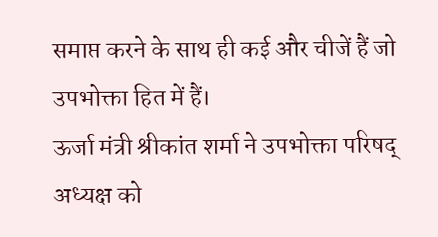समाप्त करने के साथ ही कई और चीजें हैं जो उपभोक्ता हित में हैं।
ऊर्जा मंत्री श्रीकांत शर्मा ने उपभोक्ता परिषद् अध्यक्ष को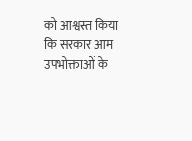को आश्वस्त किया कि सरकार आम उपभोक्ताओं के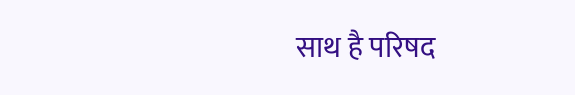साथ है परिषद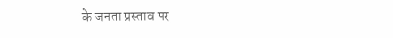के जनता प्रस्ताव पर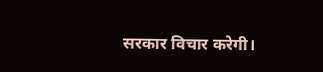सरकार विचार करेगी।